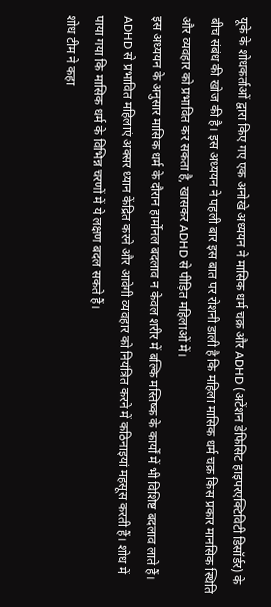यूके के शोधकर्ताओं द्वारा किए गए एक अनोखे अध्ययन ने मासिक धर्म चक्र और ADHD (अटेंशन डेफिसिट हाइपरएक्टिविटी डिसॉर्डर) के बीच संबंध की खोज की है। इस अध्ययन ने पहली बार इस बात पर रोशनी डाली है कि महिला मासिक धर्म चक्र किस प्रकार मानसिक स्थिति और व्यवहार को प्रभावित कर सकता है, खासकर ADHD से पीड़ित महिलाओं में।
इस अध्ययन के अनुसार मासिक धर्म के दौरान हार्मोनल बदलाव न केवल शरीर में बल्कि मस्तिष्क के कार्यों में भी विशिष्ट बदलाव लाते हैं। ADHD से प्रभावित महिलाएं अक्सर ध्यान केंद्रित करने और आवेगी व्यवहार को नियंत्रित करने में कठिनाइयां महसूस करती हैं। शोध में पाया गया कि मासिक धर्म के विभिन्न चरणों में ये लक्षण बदल सकते हैं।
शोध टीम ने कहा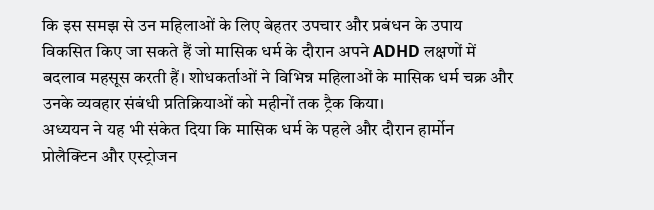कि इस समझ से उन महिलाओं के लिए बेहतर उपचार और प्रबंधन के उपाय विकसित किए जा सकते हैं जो मासिक धर्म के दौरान अपने ADHD लक्षणों में बदलाव महसूस करती हैं। शोधकर्ताओं ने विभिन्न महिलाओं के मासिक धर्म चक्र और उनके व्यवहार संबंधी प्रतिक्रियाओं को महीनों तक ट्रैक किया।
अध्ययन ने यह भी संकेत दिया कि मासिक धर्म के पहले और दौरान हार्मोन प्रोलैक्टिन और एस्ट्रोजन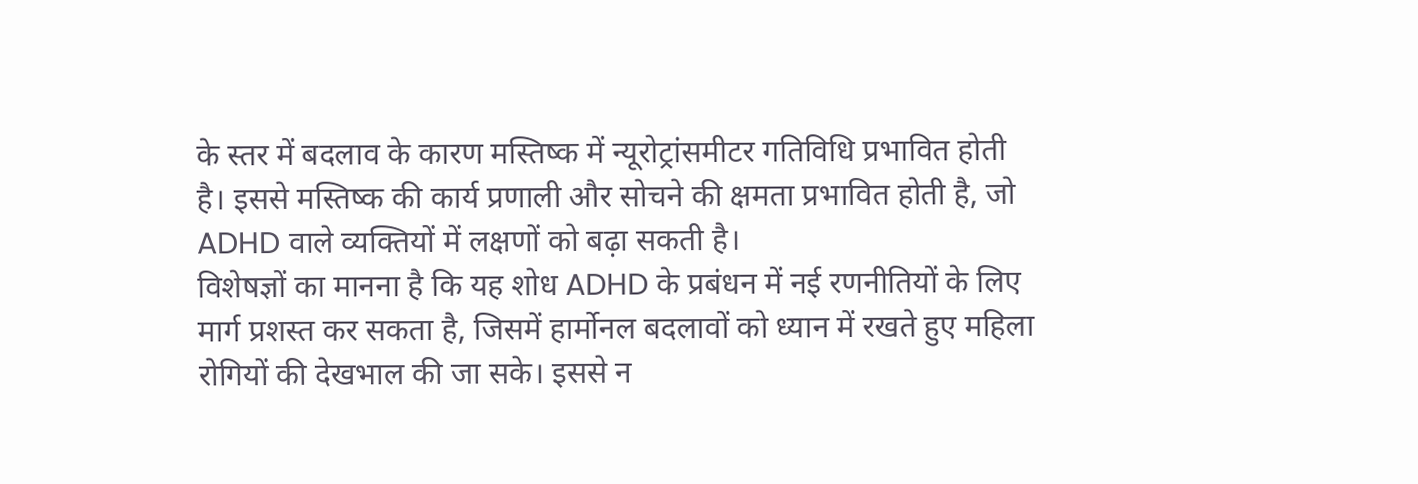के स्तर में बदलाव के कारण मस्तिष्क में न्यूरोट्रांसमीटर गतिविधि प्रभावित होती है। इससे मस्तिष्क की कार्य प्रणाली और सोचने की क्षमता प्रभावित होती है, जो ADHD वाले व्यक्तियों में लक्षणों को बढ़ा सकती है।
विशेषज्ञों का मानना है कि यह शोध ADHD के प्रबंधन में नई रणनीतियों के लिए मार्ग प्रशस्त कर सकता है, जिसमें हार्मोनल बदलावों को ध्यान में रखते हुए महिला रोगियों की देखभाल की जा सके। इससे न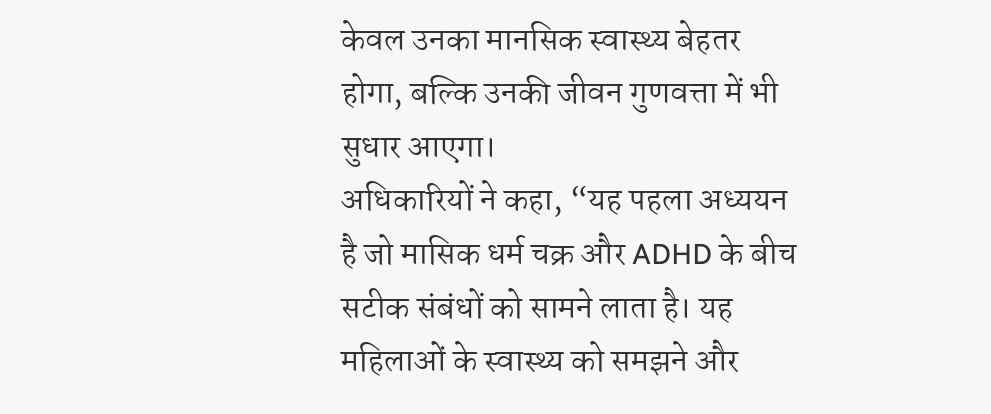केवल उनका मानसिक स्वास्थ्य बेहतर होगा, बल्कि उनकी जीवन गुणवत्ता में भी सुधार आएगा।
अधिकारियों ने कहा, “यह पहला अध्ययन है जो मासिक धर्म चक्र और ADHD के बीच सटीक संबंधों को सामने लाता है। यह महिलाओं के स्वास्थ्य को समझने और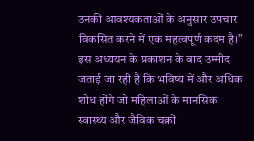उनकी आवश्यकताओं के अनुसार उपचार विकसित करने में एक महत्वपूर्ण कदम है।”
इस अध्ययन के प्रकाशन के बाद उम्मीद जताई जा रही है कि भविष्य में और अधिक शोध होंगे जो महिलाओं के मानसिक स्वास्थ्य और जैविक चक्रों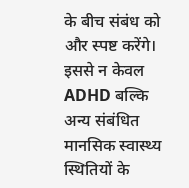के बीच संबंध को और स्पष्ट करेंगे। इससे न केवल ADHD बल्कि अन्य संबंधित मानसिक स्वास्थ्य स्थितियों के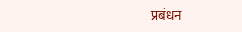प्रबंधन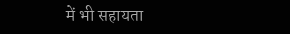में भी सहायता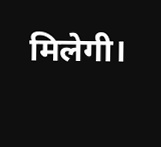मिलेगी।